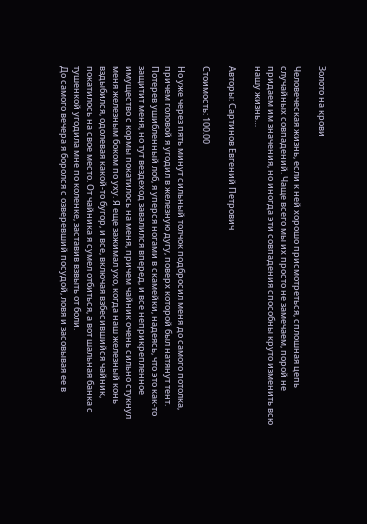Золото на крови

Человеческая жизнь, если к ней хорошо присмотреться, сплошная цепь случайных совпадений. Чаще всего мы их просто не замечаем, порой не придаем им значения, но иногда эти совпадения способны круто изменить всю нашу жизнь…

Авторы: Сартинов Евгений Петрович

Стоимость: 100.00

Но уже через пять минут сильный толчок подбросил меня до самого потолка, причем головой я угодил в железную дугу, поверх которой был натянут тент. Потерев ушибленный лоб, я уперся ногами в скамейки, надеясь, что это как-то защитит меня, но тут вездеход завалился вперед, и все неприкрепленное имущество с кормы покатилось на меня, причем чайник очень сильно стукнул меня железным боком по уху. Я еще зажимал ухо, когда наш железный конь вздыбился, одолевая какой-то бугор, и все, включая взбесившийся чайник, покатилось на свое место. От чайника я сумел отбиться, а вот шальная банка с тушенкой угодила мне по коленке, заставив взвыть от боли.
До самого вечера я боролся с озверевший посудой, ловя и засовывая ее в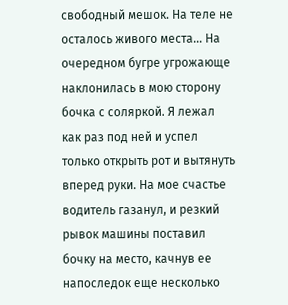свободный мешок. На теле не осталось живого места… На очередном бугре угрожающе наклонилась в мою сторону бочка с соляркой. Я лежал как раз под ней и успел только открыть рот и вытянуть вперед руки. На мое счастье водитель газанул, и резкий рывок машины поставил бочку на место, качнув ее напоследок еще несколько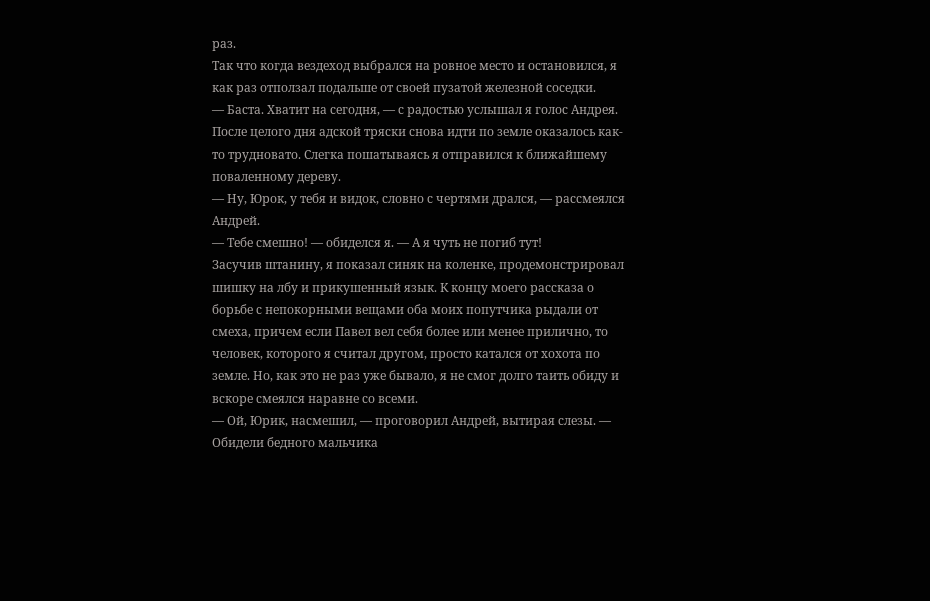раз.
Так что когда вездеход выбрался на ровное место и остановился, я как раз отползал подальше от своей пузатой железной соседки.
— Баста. Хватит на сегодня, — с радостью услышал я голос Андрея.
После целого дня адской тряски снова идти по земле оказалось как-то трудновато. Слегка пошатываясь я отправился к ближайшему поваленному дереву.
— Ну, Юрок, у тебя и видок, словно с чертями дрался, — рассмеялся Андрей.
— Тебе смешно! — обиделся я. — А я чуть не погиб тут!
Засучив штанину, я показал синяк на коленке, продемонстрировал шишку на лбу и прикушенный язык. К концу моего рассказа о борьбе с непокорными вещами оба моих попутчика рыдали от смеха, причем если Павел вел себя более или менее прилично, то человек, которого я считал другом, просто катался от хохота по земле. Но, как это не раз уже бывало, я не смог долго таить обиду и вскоре смеялся наравне со всеми.
— Ой, Юрик, насмешил, — проговорил Андрей, вытирая слезы. — Обидели бедного мальчика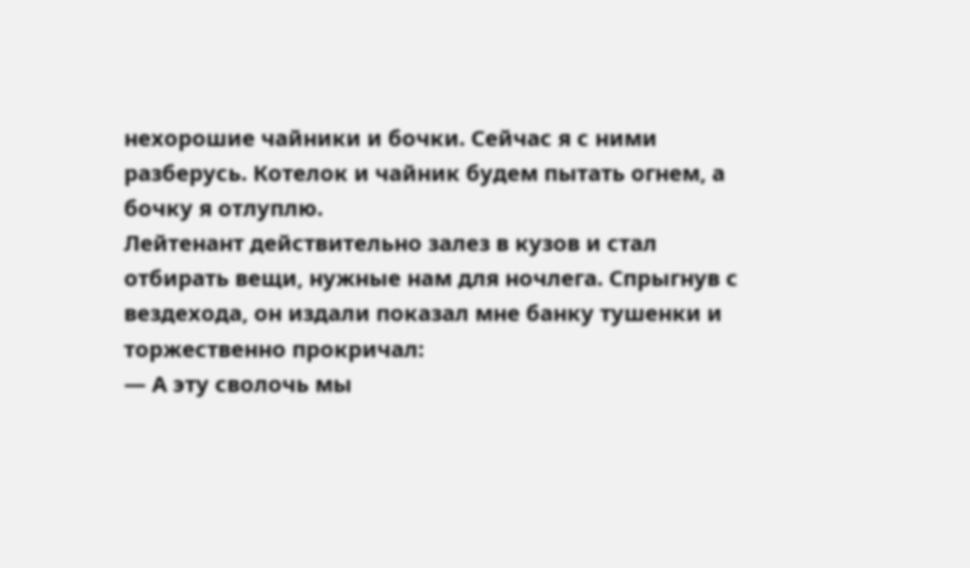нехорошие чайники и бочки. Сейчас я с ними разберусь. Котелок и чайник будем пытать огнем, а бочку я отлуплю.
Лейтенант действительно залез в кузов и стал отбирать вещи, нужные нам для ночлега. Спрыгнув с вездехода, он издали показал мне банку тушенки и торжественно прокричал:
— А эту сволочь мы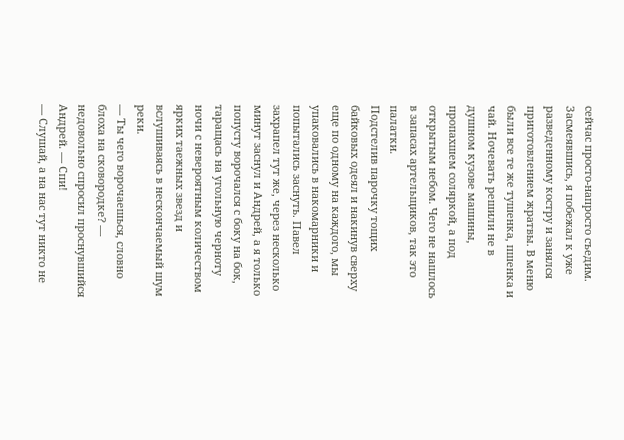сейчас просто-напросто съедим.
Засмеявшись, я побежал к уже разведенному костру и занялся приготовлением жратвы. В меню были все те же тушенка, пшенка и чай. Ночевать решили не в душном кузове машины, пропахшем соляркой, а под открытым небом. Чего не нашлось в запасах артельщиков, так это палатки.
Подстелив парочку тощих байковых одеял и накинув сверху еще по одному на каждого, мы упаковались в накомарники и попытались заснуть. Павел захрапел тут же, через несколько минут заснул и Андрей, а я только попусту ворочался с боку на бок, таращась на угольную черноту ночи с невероятным количеством ярких таежных звезд и вслушиваясь в нескончаемый шум реки.
— Ты чего ворочаешься, словно блоха на сковородке? — недовольно спросил проснувшийся Андрей. — Спи!
— Слушай, а на нас тут никто не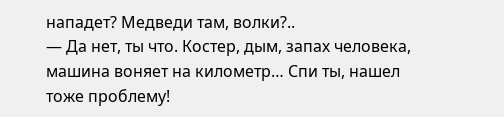нападет? Медведи там, волки?..
— Да нет, ты что. Костер, дым, запах человека, машина воняет на километр… Спи ты, нашел тоже проблему!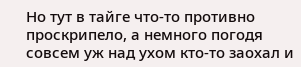Но тут в тайге что-то противно проскрипело, а немного погодя совсем уж над ухом кто-то заохал и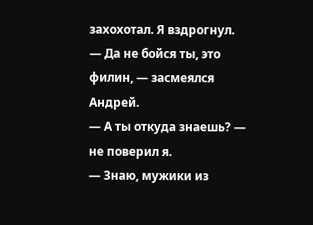захохотал. Я вздрогнул.
— Да не бойся ты, это филин, — засмеялся Андрей.
— А ты откуда знаешь? — не поверил я.
— Знаю, мужики из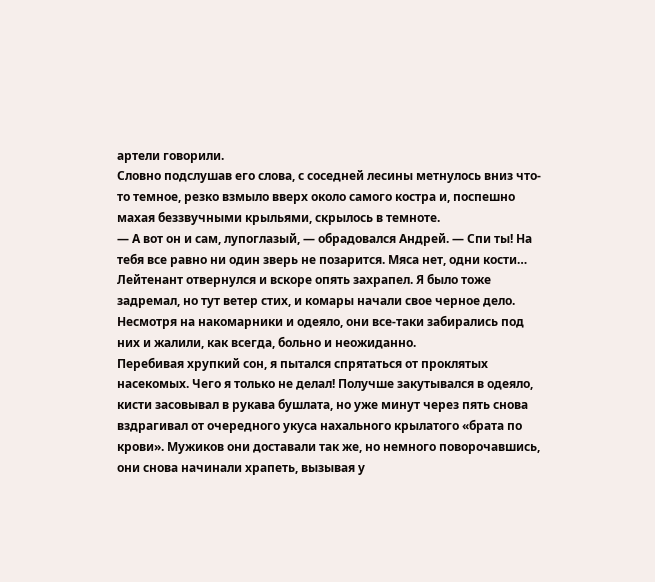артели говорили.
Словно подслушав его слова, с соседней лесины метнулось вниз что-то темное, резко взмыло вверх около самого костра и, поспешно махая беззвучными крыльями, скрылось в темноте.
— А вот он и сам, лупоглазый, — обрадовался Андрей. — Спи ты! На тебя все равно ни один зверь не позарится. Мяса нет, одни кости…
Лейтенант отвернулся и вскоре опять захрапел. Я было тоже задремал, но тут ветер стих, и комары начали свое черное дело. Несмотря на накомарники и одеяло, они все-таки забирались под них и жалили, как всегда, больно и неожиданно.
Перебивая хрупкий сон, я пытался спрятаться от проклятых насекомых. Чего я только не делал! Получше закутывался в одеяло, кисти засовывал в рукава бушлата, но уже минут через пять снова вздрагивал от очередного укуса нахального крылатого «брата по крови». Мужиков они доставали так же, но немного поворочавшись, они снова начинали храпеть, вызывая у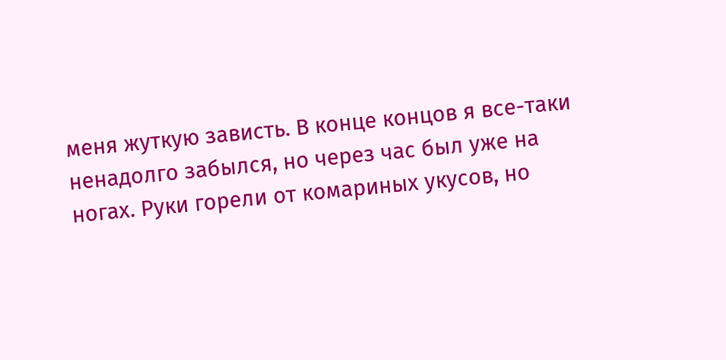меня жуткую зависть. В конце концов я все-таки ненадолго забылся, но через час был уже на ногах. Руки горели от комариных укусов, но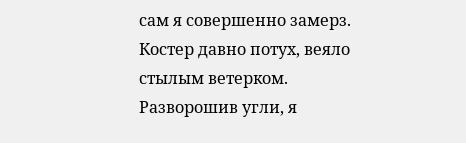сам я совершенно замерз. Костер давно потух, веяло стылым ветерком. Разворошив угли, я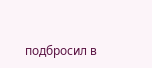подбросил в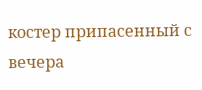костер припасенный с вечера